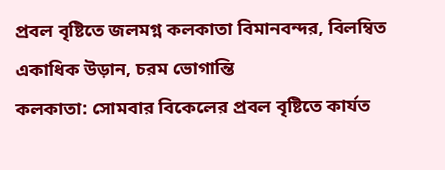প্রবল বৃষ্টিতে জলমগ্ন কলকাতা বিমানবন্দর, বিলম্বিত একাধিক উড়ান, চরম ভোগান্তি
কলকাতা: সোমবার বিকেলের প্রবল বৃষ্টিতে কার্যত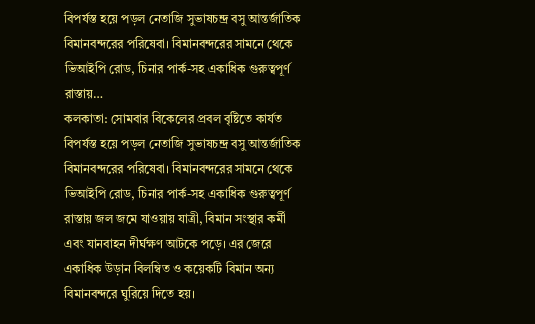বিপর্যস্ত হয়ে পড়ল নেতাজি সুভাষচন্দ্র বসু আন্তর্জাতিক বিমানবন্দরের পরিষেবা। বিমানবন্দরের সামনে থেকে ভিআইপি রোড, চিনার পার্ক-সহ একাধিক গুরুত্বপূর্ণ রাস্তায়…
কলকাতা: সোমবার বিকেলের প্রবল বৃষ্টিতে কার্যত বিপর্যস্ত হয়ে পড়ল নেতাজি সুভাষচন্দ্র বসু আন্তর্জাতিক বিমানবন্দরের পরিষেবা। বিমানবন্দরের সামনে থেকে ভিআইপি রোড, চিনার পার্ক-সহ একাধিক গুরুত্বপূর্ণ রাস্তায় জল জমে যাওয়ায় যাত্রী, বিমান সংস্থার কর্মী এবং যানবাহন দীর্ঘক্ষণ আটকে পড়ে। এর জেরে একাধিক উড়ান বিলম্বিত ও কয়েকটি বিমান অন্য বিমানবন্দরে ঘুরিয়ে দিতে হয়।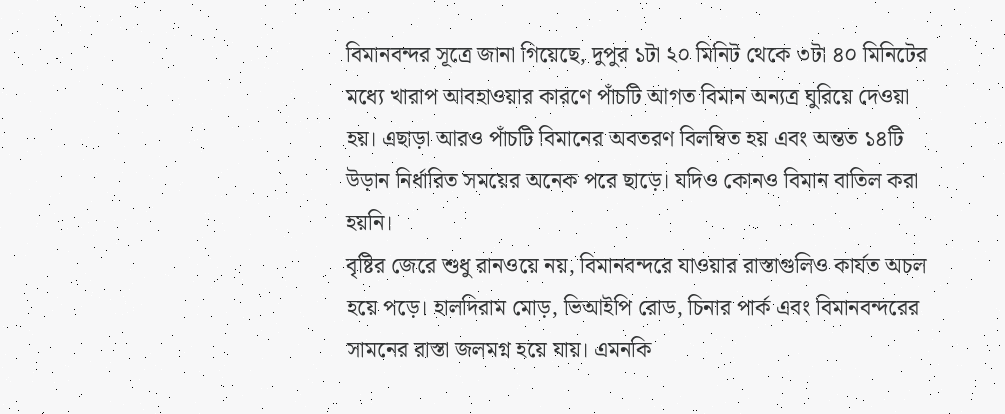বিমানবন্দর সূত্রে জানা গিয়েছে, দুপুর ১টা ২০ মিনিট থেকে ৩টা ৪০ মিনিটের মধ্যে খারাপ আবহাওয়ার কারণে পাঁচটি আগত বিমান অন্যত্র ঘুরিয়ে দেওয়া হয়। এছাড়া আরও পাঁচটি বিমানের অবতরণ বিলম্বিত হয় এবং অন্তত ১৪টি উড়ান নির্ধারিত সময়ের অনেক পরে ছাড়ে। যদিও কোনও বিমান বাতিল করা হয়নি।
বৃষ্টির জেরে শুধু রানওয়ে নয়, বিমানবন্দরে যাওয়ার রাস্তাগুলিও কার্যত অচল হয়ে পড়ে। হালদিরাম মোড়, ভিআইপি রোড, চিনার পার্ক এবং বিমানবন্দরের সামনের রাস্তা জলমগ্ন হয়ে যায়। এমনকি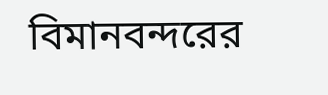বিমানবন্দরের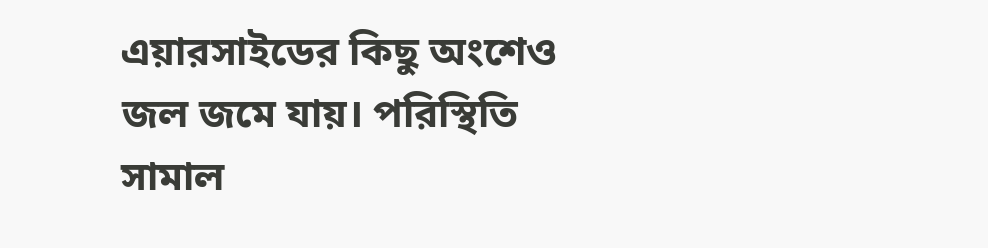এয়ারসাইডের কিছু অংশেও জল জমে যায়। পরিস্থিতি সামাল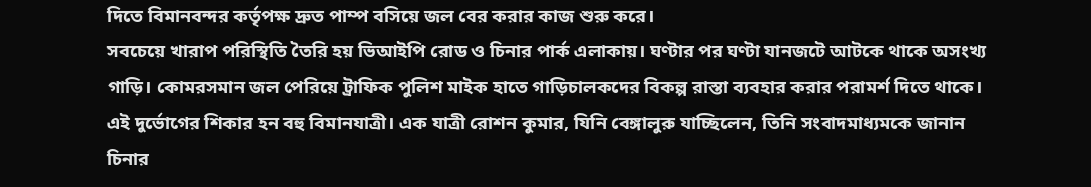দিতে বিমানবন্দর কর্তৃপক্ষ দ্রুত পাম্প বসিয়ে জল বের করার কাজ শুরু করে।
সবচেয়ে খারাপ পরিস্থিতি তৈরি হয় ভিআইপি রোড ও চিনার পার্ক এলাকায়। ঘণ্টার পর ঘণ্টা যানজটে আটকে থাকে অসংখ্য গাড়ি। কোমরসমান জল পেরিয়ে ট্রাফিক পুলিশ মাইক হাতে গাড়িচালকদের বিকল্প রাস্তা ব্যবহার করার পরামর্শ দিতে থাকে।
এই দুর্ভোগের শিকার হন বহু বিমানযাত্রী। এক যাত্রী রোশন কুমার, যিনি বেঙ্গালুরু যাচ্ছিলেন, তিনি সংবাদমাধ্যমকে জানান চিনার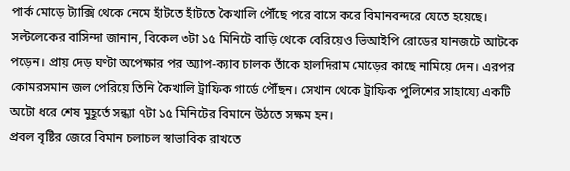পার্ক মোড়ে ট্যাক্সি থেকে নেমে হাঁটতে হাঁটতে কৈখালি পৌঁছে পরে বাসে করে বিমানবন্দরে যেতে হয়েছে।
সল্টলেকের বাসিন্দা জানান, বিকেল ৩টা ১৫ মিনিটে বাড়ি থেকে বেরিয়েও ভিআইপি রোডের যানজটে আটকে পড়েন। প্রায় দেড় ঘণ্টা অপেক্ষার পর অ্যাপ-ক্যাব চালক তাঁকে হালদিরাম মোড়ের কাছে নামিয়ে দেন। এরপর কোমরসমান জল পেরিয়ে তিনি কৈখালি ট্রাফিক গার্ডে পৌঁছন। সেখান থেকে ট্রাফিক পুলিশের সাহায্যে একটি অটো ধরে শেষ মুহূর্তে সন্ধ্যা ৭টা ১৫ মিনিটের বিমানে উঠতে সক্ষম হন।
প্রবল বৃষ্টির জেরে বিমান চলাচল স্বাভাবিক রাখতে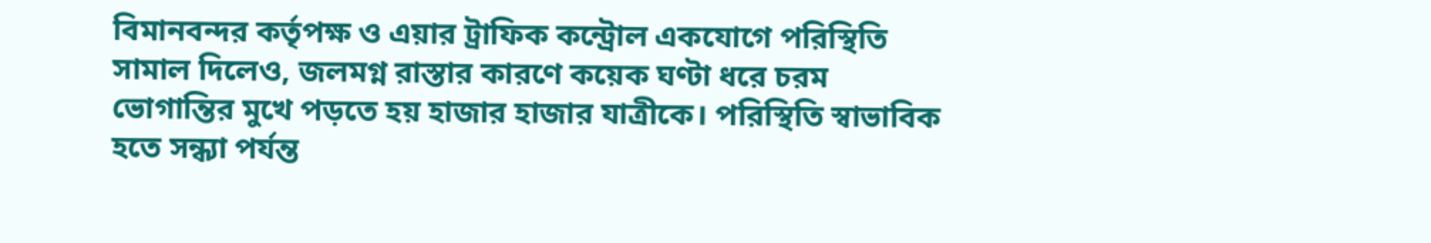বিমানবন্দর কর্তৃপক্ষ ও এয়ার ট্রাফিক কন্ট্রোল একযোগে পরিস্থিতি সামাল দিলেও, জলমগ্ন রাস্তার কারণে কয়েক ঘণ্টা ধরে চরম ভোগান্তির মুখে পড়তে হয় হাজার হাজার যাত্রীকে। পরিস্থিতি স্বাভাবিক হতে সন্ধ্যা পর্যন্ত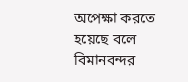অপেক্ষা করতে হয়েছে বলে বিমানবন্দর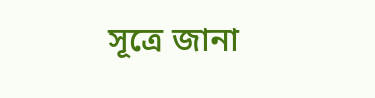সূত্রে জানা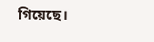গিয়েছে।